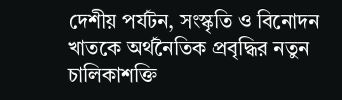দেশীয় পর্যটন, সংস্কৃতি ও বিনোদন খাতকে অর্থনৈতিক প্রবৃদ্ধির নতুন চালিকাশক্তি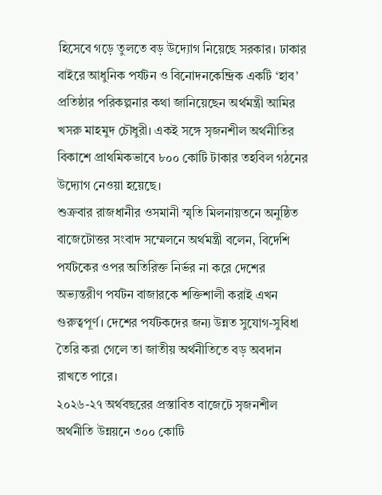হিসেবে গড়ে তুলতে বড় উদ্যোগ নিয়েছে সরকার। ঢাকার বাইরে আধুনিক পর্যটন ও বিনোদনকেন্দ্রিক একটি ‘হাব’ প্রতিষ্ঠার পরিকল্পনার কথা জানিয়েছেন অর্থমন্ত্রী আমির খসরু মাহমুদ চৌধুরী। একই সঙ্গে সৃজনশীল অর্থনীতির বিকাশে প্রাথমিকভাবে ৮০০ কোটি টাকার তহবিল গঠনের উদ্যোগ নেওয়া হয়েছে।
শুক্রবার রাজধানীর ওসমানী স্মৃতি মিলনায়তনে অনুষ্ঠিত বাজেটোত্তর সংবাদ সম্মেলনে অর্থমন্ত্রী বলেন, বিদেশি পর্যটকের ওপর অতিরিক্ত নির্ভর না করে দেশের অভ্যন্তরীণ পর্যটন বাজারকে শক্তিশালী করাই এখন গুরুত্বপূর্ণ। দেশের পর্যটকদের জন্য উন্নত সুযোগ-সুবিধা তৈরি করা গেলে তা জাতীয় অর্থনীতিতে বড় অবদান রাখতে পারে।
২০২৬-২৭ অর্থবছরের প্রস্তাবিত বাজেটে সৃজনশীল অর্থনীতি উন্নয়নে ৩০০ কোটি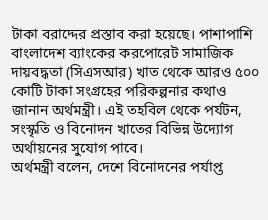টাকা বরাদ্দের প্রস্তাব করা হয়েছে। পাশাপাশি বাংলাদেশ ব্যাংকের করপোরেট সামাজিক দায়বদ্ধতা (সিএসআর) খাত থেকে আরও ৫০০ কোটি টাকা সংগ্রহের পরিকল্পনার কথাও জানান অর্থমন্ত্রী। এই তহবিল থেকে পর্যটন, সংস্কৃতি ও বিনোদন খাতের বিভিন্ন উদ্যোগ অর্থায়নের সুযোগ পাবে।
অর্থমন্ত্রী বলেন, দেশে বিনোদনের পর্যাপ্ত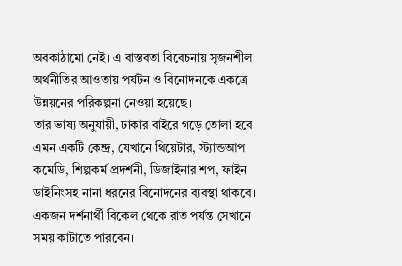অবকাঠামো নেই। এ বাস্তবতা বিবেচনায় সৃজনশীল অর্থনীতির আওতায় পর্যটন ও বিনোদনকে একত্রে উন্নয়নের পরিকল্পনা নেওয়া হয়েছে।
তার ভাষ্য অনুযায়ী, ঢাকার বাইরে গড়ে তোলা হবে এমন একটি কেন্দ্র, যেখানে থিয়েটার, স্ট্যান্ডআপ কমেডি, শিল্পকর্ম প্রদর্শনী, ডিজাইনার শপ, ফাইন ডাইনিংসহ নানা ধরনের বিনোদনের ব্যবস্থা থাকবে। একজন দর্শনার্থী বিকেল থেকে রাত পর্যন্ত সেখানে সময় কাটাতে পারবেন।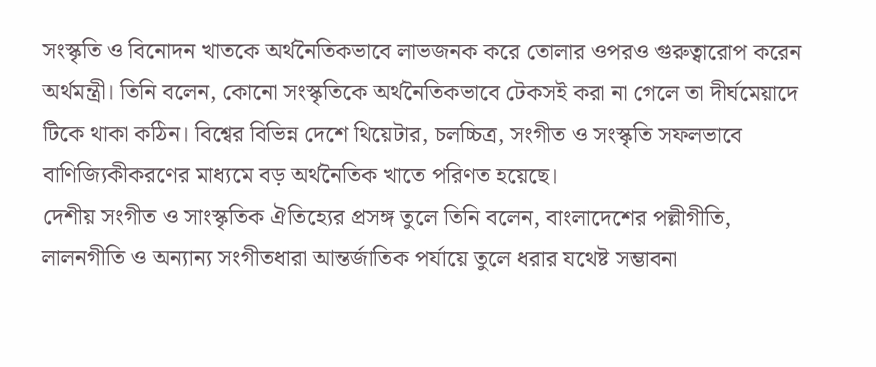সংস্কৃতি ও বিনোদন খাতকে অর্থনৈতিকভাবে লাভজনক করে তোলার ওপরও গুরুত্বারোপ করেন অর্থমন্ত্রী। তিনি বলেন, কোনো সংস্কৃতিকে অর্থনৈতিকভাবে টেকসই করা না গেলে তা দীর্ঘমেয়াদে টিকে থাকা কঠিন। বিশ্বের বিভিন্ন দেশে থিয়েটার, চলচ্চিত্র, সংগীত ও সংস্কৃতি সফলভাবে বাণিজ্যিকীকরণের মাধ্যমে বড় অর্থনৈতিক খাতে পরিণত হয়েছে।
দেশীয় সংগীত ও সাংস্কৃতিক ঐতিহ্যের প্রসঙ্গ তুলে তিনি বলেন, বাংলাদেশের পল্লীগীতি, লালনগীতি ও অন্যান্য সংগীতধারা আন্তর্জাতিক পর্যায়ে তুলে ধরার যথেষ্ট সম্ভাবনা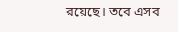রয়েছে। তবে এসব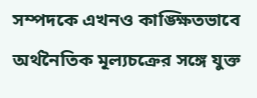সম্পদকে এখনও কাঙ্ক্ষিতভাবে অর্থনৈতিক মূল্যচক্রের সঙ্গে যুক্ত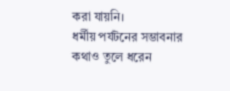করা যায়নি।
ধর্মীয় পর্যটনের সম্ভাবনার কথাও তুলে ধরেন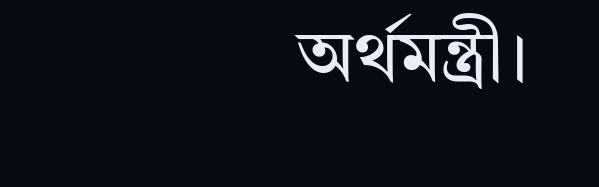অর্থমন্ত্রী।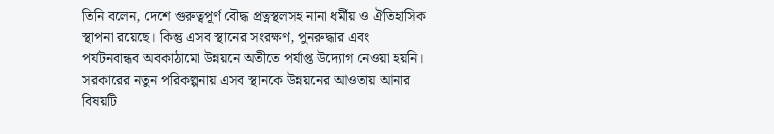তিনি বলেন, দেশে গুরুত্বপূর্ণ বৌদ্ধ প্রত্নস্থলসহ নানা ধর্মীয় ও ঐতিহাসিক স্থাপনা রয়েছে। কিন্তু এসব স্থানের সংরক্ষণ, পুনরুদ্ধার এবং পর্যটনবান্ধব অবকাঠামো উন্নয়নে অতীতে পর্যাপ্ত উদ্যোগ নেওয়া হয়নি। সরকারের নতুন পরিকল্পনায় এসব স্থানকে উন্নয়নের আওতায় আনার বিষয়টি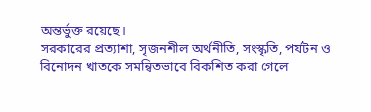অন্তর্ভুক্ত রয়েছে।
সরকারের প্রত্যাশা, সৃজনশীল অর্থনীতি, সংস্কৃতি, পর্যটন ও বিনোদন খাতকে সমন্বিতভাবে বিকশিত করা গেলে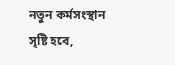নতুন কর্মসংস্থান সৃষ্টি হবে,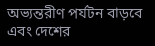অভ্যন্তরীণ পর্যটন বাড়বে এবং দেশের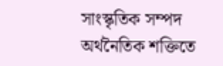সাংস্কৃতিক সম্পদ অর্থনৈতিক শক্তিতে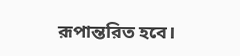রূপান্তরিত হবে।